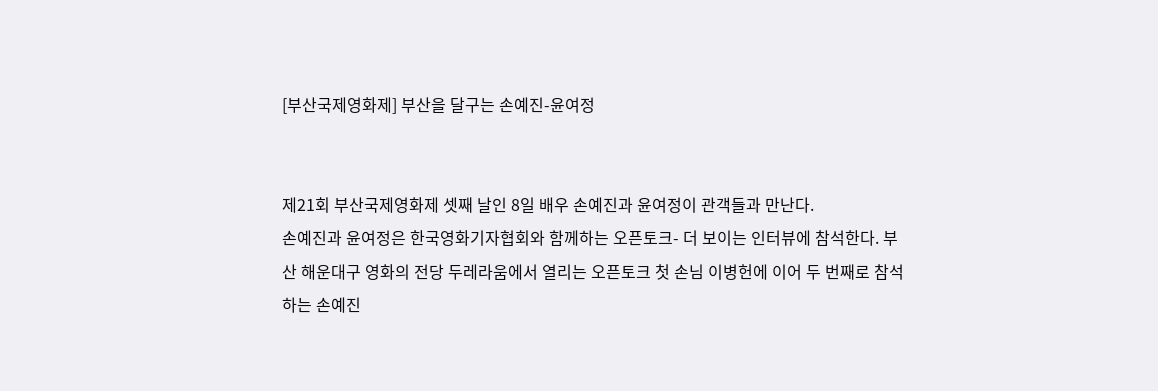[부산국제영화제] 부산을 달구는 손예진-윤여정


제21회 부산국제영화제 셋째 날인 8일 배우 손예진과 윤여정이 관객들과 만난다.
손예진과 윤여정은 한국영화기자협회와 함께하는 오픈토크- 더 보이는 인터뷰에 참석한다. 부산 해운대구 영화의 전당 두레라움에서 열리는 오픈토크 첫 손님 이병헌에 이어 두 번째로 참석하는 손예진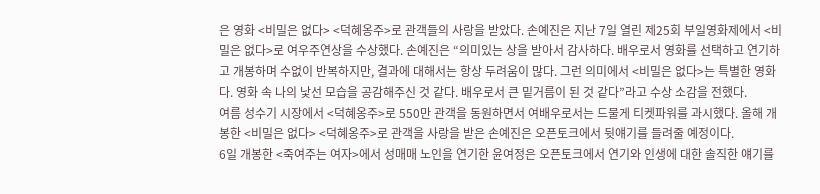은 영화 <비밀은 없다> <덕혜옹주>로 관객들의 사랑을 받았다. 손예진은 지난 7일 열린 제25회 부일영화제에서 <비밀은 없다>로 여우주연상을 수상했다. 손예진은 “의미있는 상을 받아서 감사하다. 배우로서 영화를 선택하고 연기하고 개봉하며 수없이 반복하지만, 결과에 대해서는 항상 두려움이 많다. 그런 의미에서 <비밀은 없다>는 특별한 영화다. 영화 속 나의 낯선 모습을 공감해주신 것 같다. 배우로서 큰 밑거름이 된 것 같다”라고 수상 소감을 전했다.
여름 성수기 시장에서 <덕혜옹주>로 550만 관객을 동원하면서 여배우로서는 드물게 티켓파워를 과시했다. 올해 개봉한 <비밀은 없다> <덕혜옹주>로 관객을 사랑을 받은 손예진은 오픈토크에서 뒷얘기를 들려줄 예정이다.
6일 개봉한 <죽여주는 여자>에서 성매매 노인을 연기한 윤여정은 오픈토크에서 연기와 인생에 대한 솔직한 얘기를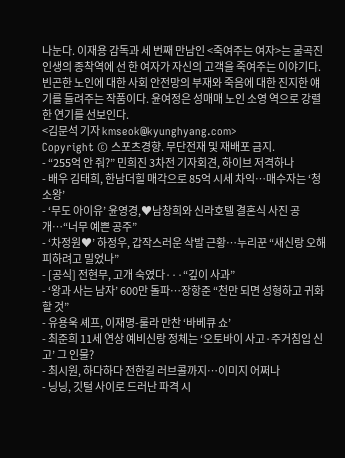나눈다. 이재용 감독과 세 번째 만남인 <죽여주는 여자>는 굴곡진 인생의 종착역에 선 한 여자가 자신의 고객을 죽여주는 이야기다. 빈곤한 노인에 대한 사회 안전망의 부재와 죽음에 대한 진지한 얘기를 들려주는 작품이다. 윤여정은 성매매 노인 소영 역으로 강렬한 연기를 선보인다.
<김문석 기자 kmseok@kyunghyang.com>
Copyright © 스포츠경향. 무단전재 및 재배포 금지.
- “255억 안 줘?” 민희진 3차전 기자회견, 하이브 저격하나
- 배우 김태희, 한남더힐 매각으로 85억 시세 차익…매수자는 ‘청소왕’
- ‘무도 아이유’ 윤영경,♥남창희와 신라호텔 결혼식 사진 공개…“너무 예쁜 공주”
- ‘차정원♥’ 하정우, 갑작스러운 삭발 근황…누리꾼 “새신랑 오해 피하려고 밀었나”
- [공식] 전현무, 고개 숙였다···“깊이 사과”
- ‘왕과 사는 남자’ 600만 돌파…장항준 “천만 되면 성형하고 귀화할 것”
- 유용욱 셰프, 이재명-룰라 만찬 ‘바베큐 쇼’
- 최준희 11세 연상 예비신랑 정체는 ‘오토바이 사고·주거침입 신고’ 그 인물?
- 최시원, 하다하다 전한길 러브콜까지…이미지 어쩌나
- 닝닝, 깃털 사이로 드러난 파격 시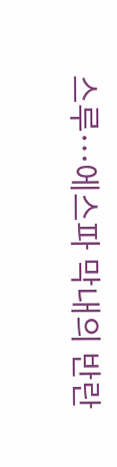스루…에스파 막내의 반란